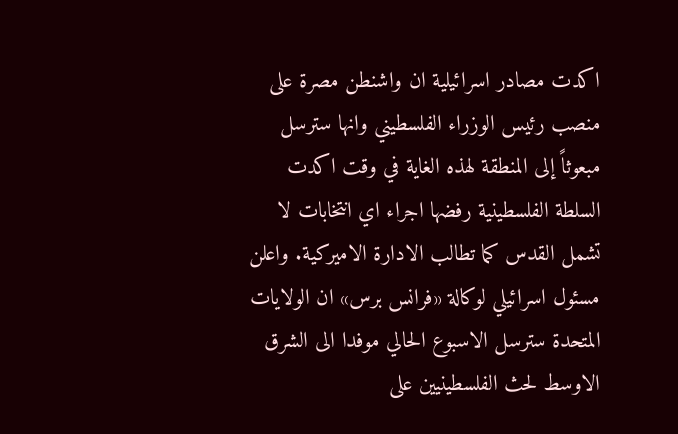اكدت مصادر اسرائيلية ان واشنطن مصرة على منصب رئيس الوزراء الفلسطيني وانها سترسل مبعوثاً إلى المنطقة لهذه الغاية في وقت اكدت السلطة الفلسطينية رفضها اجراء اي انتخابات لا تشمل القدس كما تطالب الادارة الاميركية. واعلن مسئول اسرائيلي لوكالة «فرانس برس» ان الولايات المتحدة سترسل الاسبوع الحالي موفدا الى الشرق الاوسط لحث الفلسطينيين على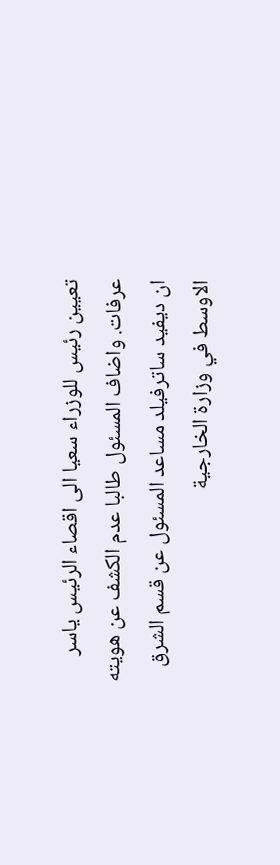تعيين رئيس للوزراء سعيا الى اقصاء الرئيس ياسر عرفات. واضاف المسئول طالبا عدم الكشف عن هويته ان ديفيد ساترفيلد مساعد المسئول عن قسم الشرق الاوسط في وزارة الخارجية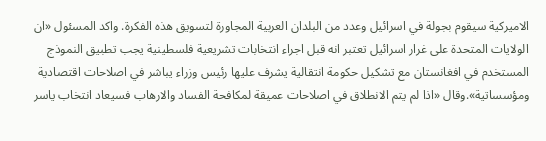الاميركية سيقوم بجولة في اسرائيل وعدد من البلدان العربية المجاورة لتسويق هذه الفكرة. واكد المسئول «ان الولايات المتحدة على غرار اسرائيل تعتبر انه قبل اجراء انتخابات تشريعية فلسطينية يجب تطبيق النموذج المستخدم في افغانستان مع تشكيل حكومة انتقالية يشرف عليها رئيس وزراء يباشر في اصلاحات اقتصادية ومؤسساتية».وقال «اذا لم يتم الانطلاق في اصلاحات عميقة لمكافحة الفساد والارهاب فسيعاد انتخاب ياسر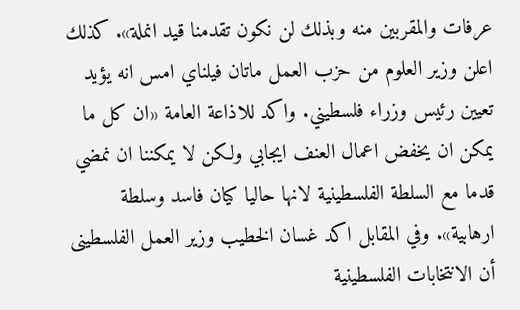عرفات والمقربين منه وبذلك لن نكون تقدمنا قيد انملة». كذلك اعلن وزير العلوم من حزب العمل ماتان فيلناي امس انه يؤيد تعيين رئيس وزراء فلسطيني. واكد للاذاعة العامة «ان كل ما يمكن ان يخفض اعمال العنف ايجابي ولكن لا يمكننا ان نمضي قدما مع السلطة الفلسطينية لانها حاليا كيان فاسد وسلطة ارهابية». وفي المقابل اكد غسان الخطيب وزير العمل الفلسطينى أن الانتخابات الفلسطينية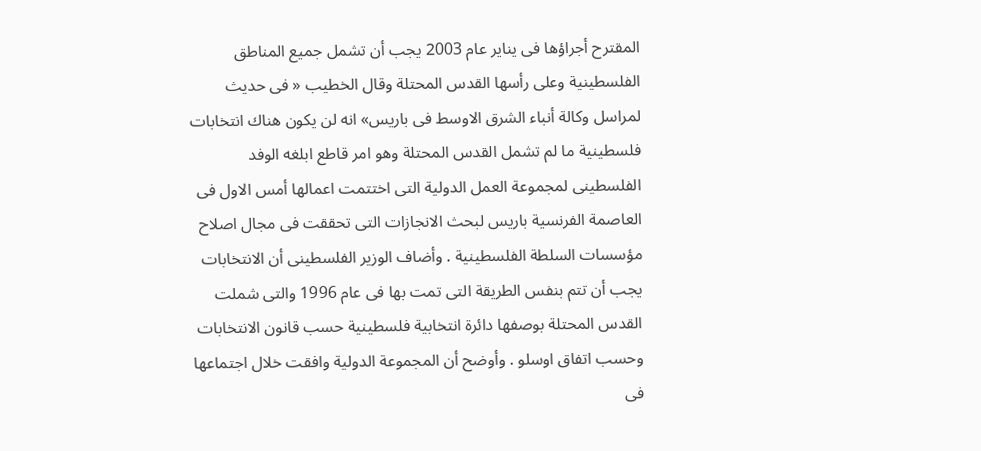المقترح أجراؤها فى يناير عام 2003 يجب أن تشمل جميع المناطق الفلسطينية وعلى رأسها القدس المحتلة وقال الخطيب « فى حديث لمراسل وكالة أنباء الشرق الاوسط فى باريس» انه لن يكون هناك انتخابات فلسطينية ما لم تشمل القدس المحتلة وهو امر قاطع ابلغه الوفد الفلسطينى لمجموعة العمل الدولية التى اختتمت اعمالها أمس الاول فى العاصمة الفرنسية باريس لبحث الانجازات التى تحققت فى مجال اصلاح مؤسسات السلطة الفلسطينية . وأضاف الوزير الفلسطينى أن الانتخابات يجب أن تتم بنفس الطريقة التى تمت بها فى عام 1996 والتى شملت القدس المحتلة بوصفها دائرة انتخابية فلسطينية حسب قانون الانتخابات وحسب اتفاق اوسلو . وأوضح أن المجموعة الدولية وافقت خلال اجتماعها فى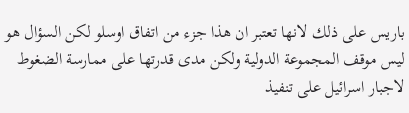باريس على ذلك لانها تعتبر ان هذا جزء من اتفاق اوسلو لكن السؤال هو ليس موقف المجموعة الدولية ولكن مدى قدرتها على ممارسة الضغوط لاجبار اسرائيل على تنفيذ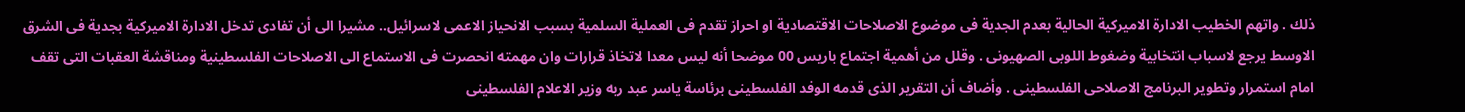ذلك . واتهم الخطيب الادارة الاميركية الحالية بعدم الجدية فى موضوع الاصلاحات الاقتصادية او احراز تقدم فى العملية السلمية بسبب الانحياز الاعمى لاسرائيل.. مشيرا الى أن تفادى تدخل الادارة الاميركية بجدية فى الشرق الاوسط يرجع لاسباب انتخابية وضغوط اللوبى الصهيونى . وقلل من أهمية اجتماع باريس 00 موضحا أنه ليس معدا لاتخاذ قرارات وان مهمته انحصرت فى الاستماع الى الاصلاحات الفلسطينية ومناقشة العقبات التى تقف امام استمرار وتطوير البرنامج الاصلاحى الفلسطينى . وأضاف أن التقرير الذى قدمه الوفد الفلسطينى برئاسة ياسر عبد ربه وزير الاعلام الفلسطينى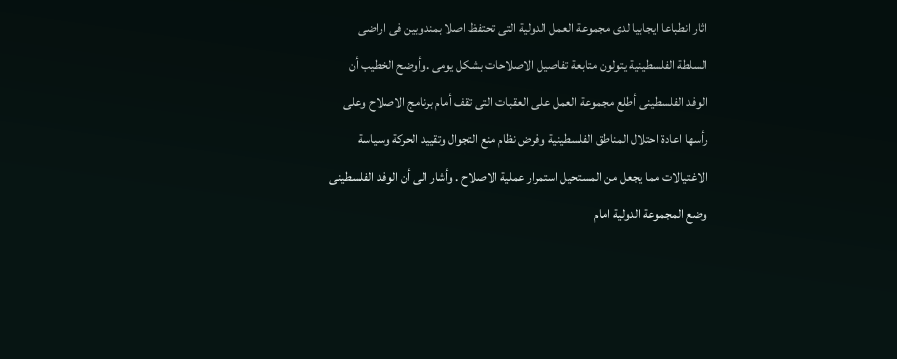اثار انطباعا ايجابيا لدى مجموعة العمل الدولية التى تحتفظ اصلا بمندوبين فى اراضى السلطة الفلسطينية يتولون متابعة تفاصيل الاصلاحات بشكل يومى .وأوضح الخطيب أن الوفد الفلسطينى أطلع مجموعة العمل على العقبات التى تقف أمام برنامج الاصلاح وعلى رأسها اعادة احتلال المناطق الفلسطينية وفرض نظام منع التجوال وتقييد الحركة وسياسة الاغتيالات مما يجعل من المستحيل استمرار عملية الاصلاح . وأشار الى أن الوفد الفلسطينى وضع المجموعة الدولية امام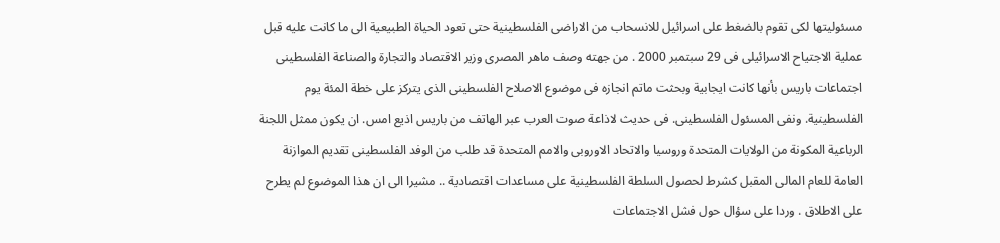مسئوليتها لكى تقوم بالضغط على اسرائيل للانسحاب من الاراضى الفلسطينية حتى تعود الحياة الطبيعية الى ما كانت عليه قبل عملية الاجتياح الاسرائيلى فى 29 سبتمبر 2000 . من جهته وصف ماهر المصرى وزير الاقتصاد والتجارة والصناعة الفلسطينى اجتماعات باريس بأنها كانت ايجابية وبحثت ماتم انجازه فى موضوع الاصلاح الفلسطينى الذى يتركز على خطة المئة يوم الفلسطينية. ونفى المسئول الفلسطينى. فى حديث لاذاعة صوت العرب عبر الهاتف من باريس اذيع امس. ان يكون ممثل اللجنة الرباعية المكونة من الولايات المتحدة وروسيا والاتحاد الاوروبى والامم المتحدة قد طلب من الوفد الفلسطينى تقديم الموازنة العامة للعام المالى المقبل كشرط لحصول السلطة الفلسطينية على مساعدات اقتصادية .. مشيرا الى ان هذا الموضوع لم يطرح على الاطلاق . وردا على سؤال حول فشل الاجتماعات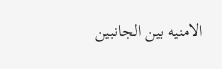الامنيه بين الجانبين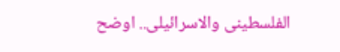الفلسطينى والاسرائيلى.. اوضح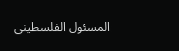المسئول الفلسطينى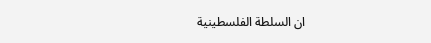ان السلطة الفلسطينية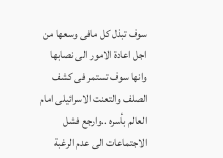سوف تبذل كل مافى وسعها من اجل اعادة الامور الى نصابها وانها سوف تستمر فى كشف الصلف والتعنت الاسرائيلى امام العالم بأسره ..وارجع فشل الاجتماعات الى عدم الرغبة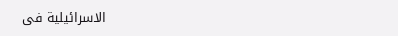الاسرائيلية فى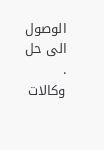الوصول الى حل . وكالات